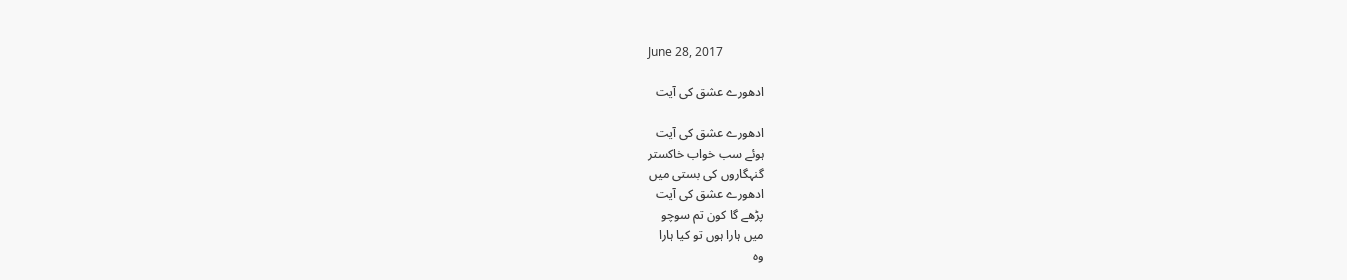June 28, 2017

ادھورے عشق کی آیت

ادھورے عشق کی آیت
ہوئے سب خواب خاکستر
گنہگاروں کی بستی میں
ادھورے عشق کی آیت
پڑھے گا کون تم سوچو
میں ہارا ہوں تو کیا ہارا
وہ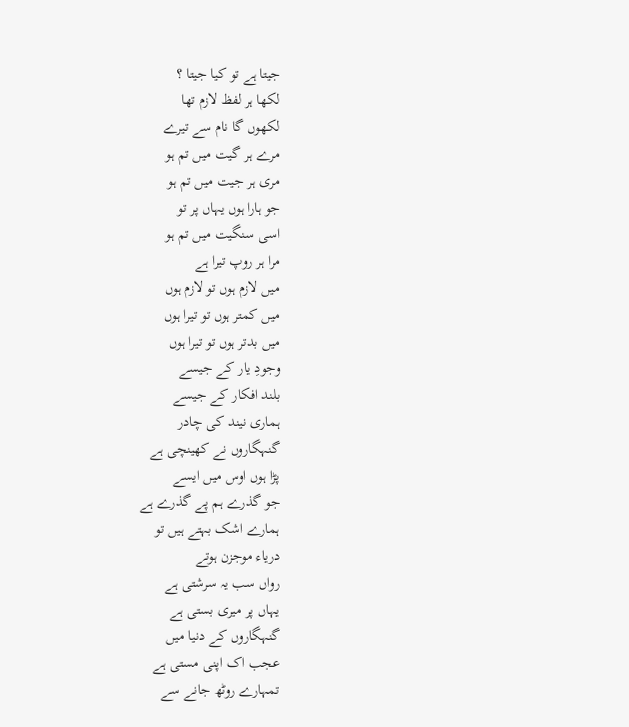جیتا ہے تو کیا جیتا ؟
لکھا ہر لفظ لازم تھا
لکھوں گا نام سے تیرے
مرے ہر گیت میں تم ہو
مری ہر جیت میں تم ہو
جو ہارا ہوں یہاں پر تو
اسی سنگیت میں تم ہو
مرا ہر روپ تیرا ہے
میں لازم ہوں تو لازم ہوں
میں کمتر ہوں تو تیرا ہوں
میں بدتر ہوں تو تیرا ہوں
وجودِ یار کے جیسے
بلند افکار کے جیسے
ہماری نیند کی چادر
گنہگاروں نے کھینچی ہے
پڑا ہوں اوس میں ایسے
جو گذرے ہم پے گذرے ہے
ہمارے اشک بہتے ہیں تو
دریاء موجزن ہوتے
رواں سب یہ سرشتی ہے
یہاں پر میری بستی ہے
گنہگاروں کے دنیا میں
عجب اک اپنی مستی ہے
تمہارے روٹھ جانے سے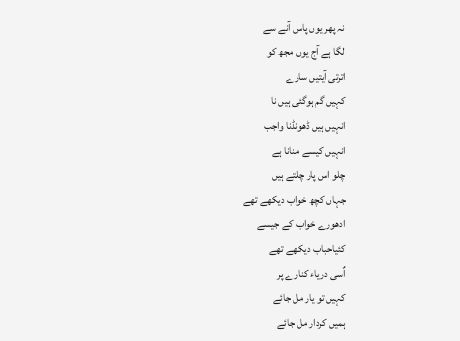نہ پھر یوں پاس آنے سے
لگا ہے آج یوں مجھ کو
اترتی آیتیں سارے
کہیں گم ہوگئی ہیں نا
انہیں ہیں ڈھونڈنا واجب
انہیں کیسے منانا ہے
چلو اس پار چلتے ہیں
جہاں کچھ خواب دیکھے تھے
ادھورے خواب کے جیسے
کئیاحباب دیکھے تھے
اٌسی دریاء کنارے پر
کہیں تو یار مل جائے
ہمیں کردار مل جائے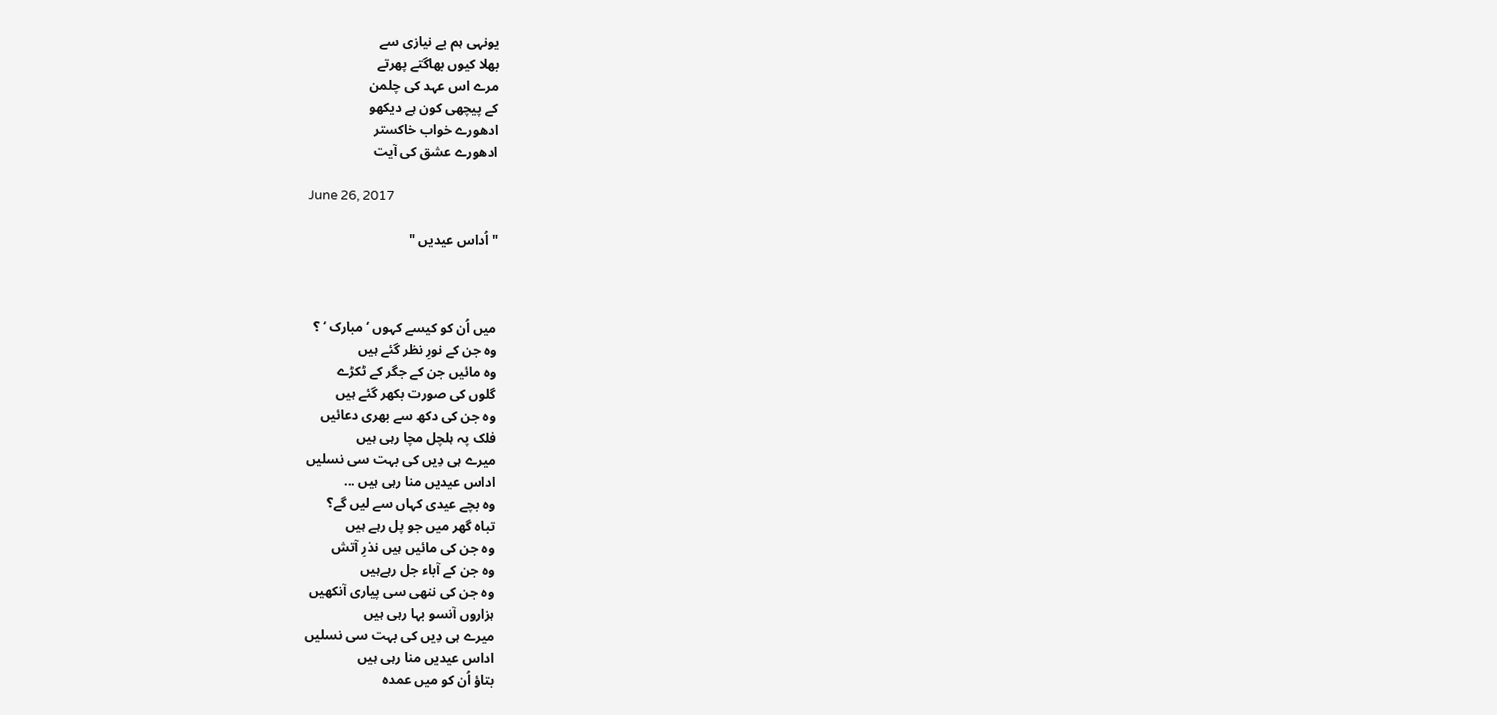یونہی ہم بے نیازی سے
بھلا کیوں بھاگتے پھرتے
مرے اس عہد کی چلمن
کے پیچھی کون ہے دیکھو
ادھورے خواب خاکستر
ادھورے عشق کی آیت

June 26, 2017

" اُداس عیدیں "



میں اُن کو کیسے کہوں ‘ مبارک ‘ ؟
وہ جن کے نورِ نظر گئے ہیں
وہ مائیں جن کے جگر کے ٹکڑے
گلوں کی صورت بکھر گئے ہیں
وہ جن کی دکھ سے بھری دعائیں
فلک پہ ہلچل مچا رہی ہیں
میرے ہی دِیں کی بہت سی نسلیں
اداس عیدیں منا رہی ہیں ...
وہ بچے عیدی کہاں سے لیں گے؟
تباہ گھر میں جو پل رہے ہیں
وہ جن کی مائیں ہیں نذرِ آتش
وہ جن کے آباء جل رہےہیں
وہ جن کی ننھی سی پیاری آنکھیں
ہزاروں آنسو بہا رہی ہیں
میرے ہی دِیں کی بہت سی نسلیں
اداس عیدیں منا رہی ہیں
بتاؤ اُن کو میں عمدہ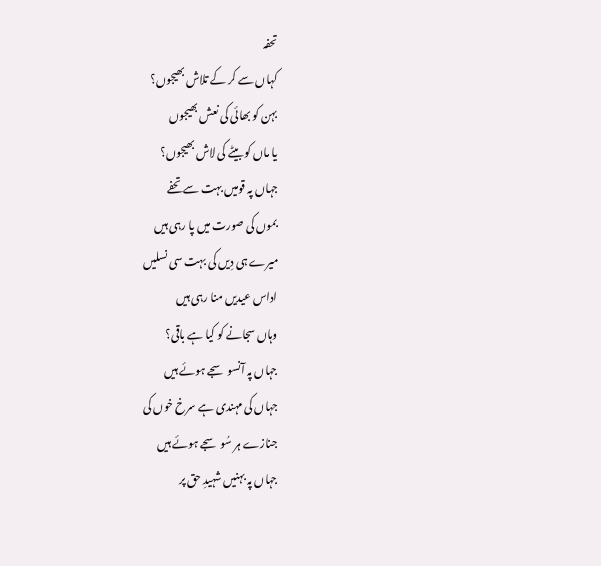تحفہ
کہاں سے کر کے تلاش بھیجوں؟
بہن کو بھائی کی نعش بھیجوں
یا ماں کو بیٹے کی لاش بھیجوں؟
جہاں پہ قومیں بہت سے تحفے
بموں کی صورت میں پا رہی ہیں
میرے ہی دِیں کی بہت سی نسلیں
اداس عیدیں منا رہی ہیں
وہاں سجانے کو کیا ہے باقی؟
جہاں پہ آنسو سجے ہوئے ہیں
جہاں کی مہندی ہے سرخ خوں کی
جنازے ہر سُو سجے ہوئے ہیں
جہاں پہ بہنیں شہیدِ حق پر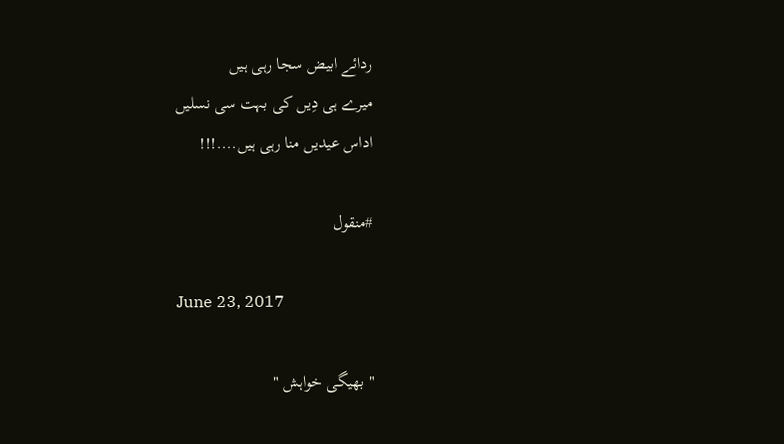ردائے ابیض سجا رہی ہیں
میرے ہی دِیں کی بہت سی نسلیں
اداس عیدیں منا رہی ہیں....!!!

#منقول

June 23, 2017

" بھیگی خواہش "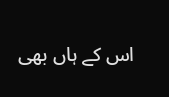اس کے ہاں بھی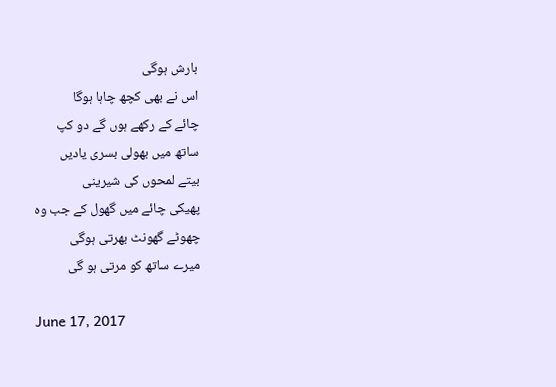بارش ہوگی
اس نے بھی کچھ چاہا ہوگا
چائے کے رکھے ہوں گے دو کپ
ساتھ میں بھولی بسری یادیں
بیتے لمحوں کی شیرینی
پھیکی چائے میں گھول کے جب وہ
چھوٹے گھونٹ بھرتی ہوگی
میرے ساتھ کو مرتی ہو گی

June 17, 2017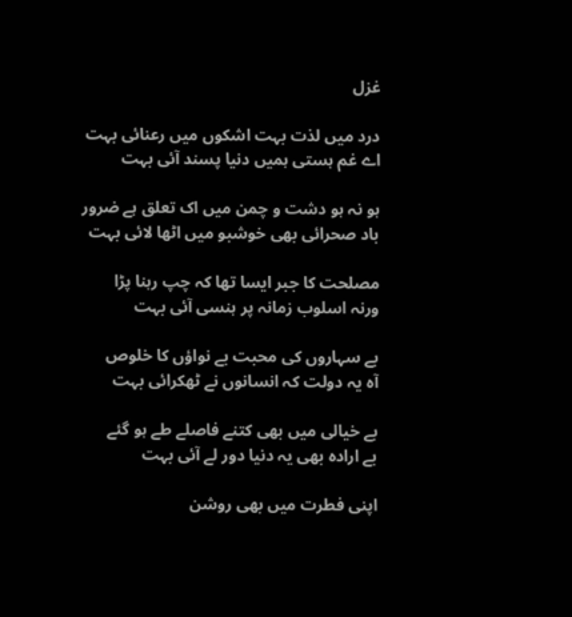غزل

درد میں لذت بہت اشکوں میں رعنائی بہت
اے غم ہستی ہمیں دنیا پسند آئی بہت

ہو نہ ہو دشت و چمن میں اک تعلق ہے ضرور
باد صحرائی بھی خوشبو میں اٹھا لائی بہت

مصلحت کا جبر ایسا تھا کہ چپ رہنا پڑا
ورنہ اسلوب زمانہ پر ہنسی آئی بہت

بے سہاروں کی محبت بے نواؤں کا خلوص
آہ یہ دولت کہ انسانوں نے ٹھکرائی بہت

بے خیالی میں بھی کتنے فاصلے طے ہو گئے
بے ارادہ بھی یہ دنیا دور لے آئی بہت

اپنی فطرت میں بھی روشن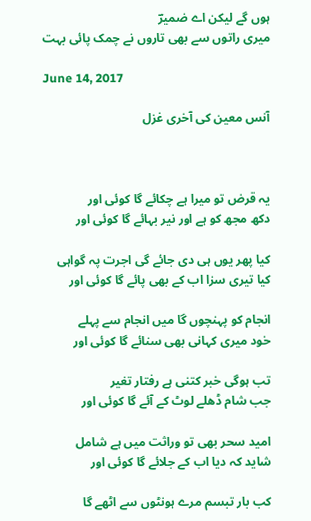ہوں گے لیکن اے ضمیرؔ
میری راتوں سے بھی تاروں نے چمک پائی بہت

June 14, 2017

آنس معین کی آخری غزل



یہ قرض تو میرا ہے چکائے گا کوئی اور
دکھ مجھ کو ہے اور نیر بہائے گا کوئی اور

کیا پھر یوں ہی دی جائے گی اجرت پہ گواہی
کیا تیری سزا اب کے بھی پائے گا کوئی اور

انجام کو پہنچوں گا میں انجام سے پہلے
خود میری کہانی بھی سنائے گا کوئی اور

تب ہوگی خبر کتنی ہے رفتار تغیر
جب شام ڈھلے لوٹ کے آئے گا کوئی اور

امید سحر بھی تو وراثت میں ہے شامل
شاید کہ دیا اب کے جلائے گا کوئی اور

کب بار تبسم مرے ہونٹوں سے اٹھے گا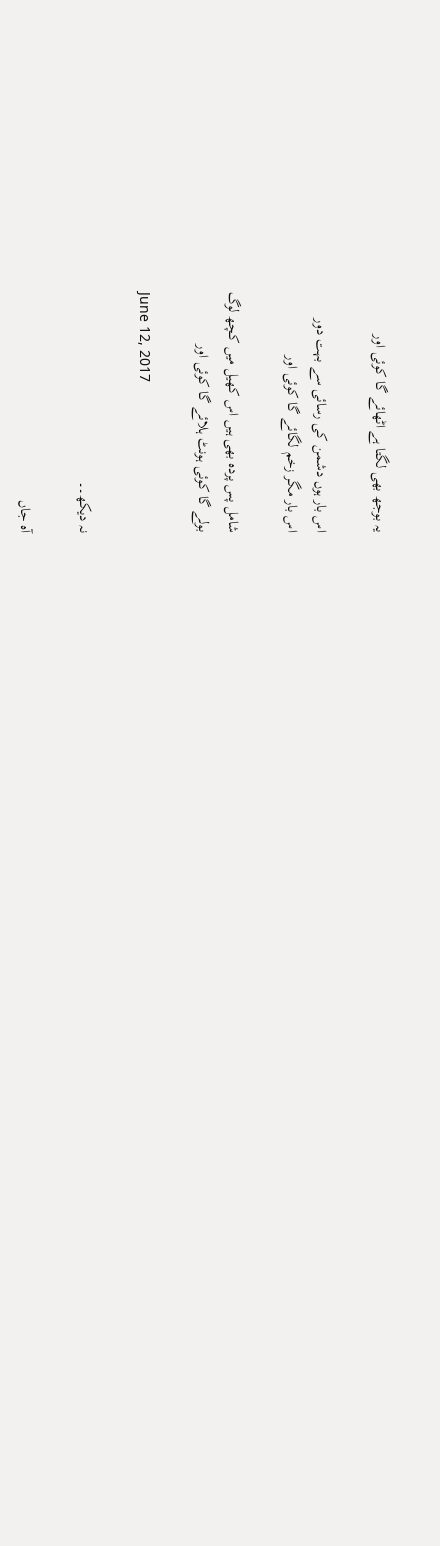یہ بوجھ بھی لگتا ہے اٹھائے گا کوئی اور

اس بار ہوں دشمن کی رسائی سے بہت دور
اس بار مگر زخم لگائے گا کوئی اور

شامل پس پردہ بھی ہیں اس کھیل میں کچھ لوگ
بولے گا کوئی ہونٹ ہلائے گا کوئی اور

June 12, 2017

نہ دیکھ۔۔

آہ جاں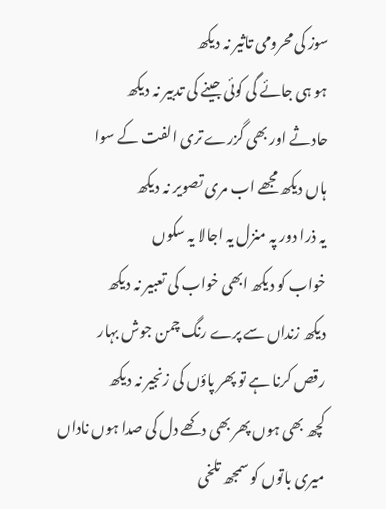سوز کی محرومی تاثیر نہ دیکھ
ہو ہی جائے گی کوئی جینے کی تدبیر نہ دیکھ
حادثے اور بھی گزرے تری الفت کے سوا
ہاں دیکھ مجھے اب مری تصویر نہ دیکھ
یہ ذرا دور پہ منزل یہ اجالا یہ سکوں
خواب کو دیکھ ابھی خواب کی تعبیر نہ دیکھ
دیکھ زنداں سے پرے رنگ چمن جوش بہار
رقص کرنا ہے تو پھر پاؤں کی زنجیر نہ دیکھ
کچھ بھی ہوں پھر بھی دکھے دل کی صدا ہوں ناداں
میری باتوں کو سمجھ تلخی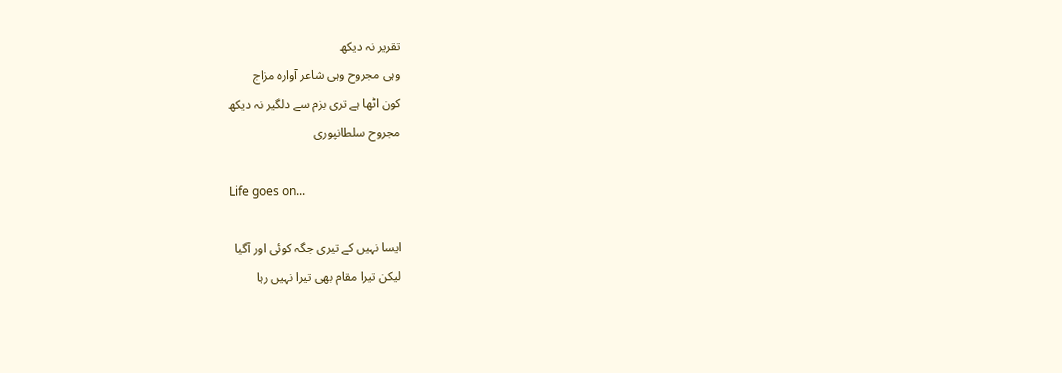تقریر نہ دیکھ
وہی مجروح وہی شاعر آوارہ مزاج
کون اٹھا ہے تری بزم سے دلگیر نہ دیکھ
مجروح سلطانپوری

Life goes on...

ایسا نہیں کے تیری جگہ کوئی اور آگیا
لیکن تیرا مقام بھی تیرا نہیں رہا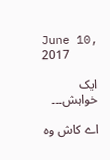June 10, 2017

ایک خواہش۔۔۔

اے کاش وہ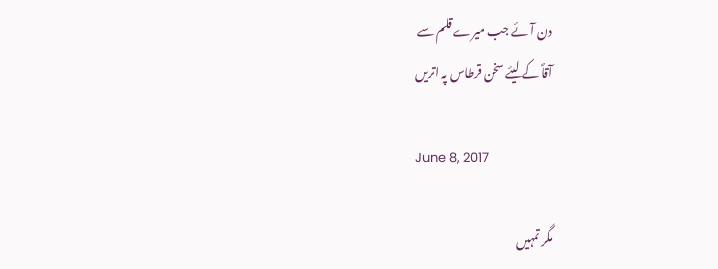دن آئے جب میرے قلم سے
آقاؐ کے لیئے سخن قرطاس پہ اتریں

June 8, 2017

مگر تمہیں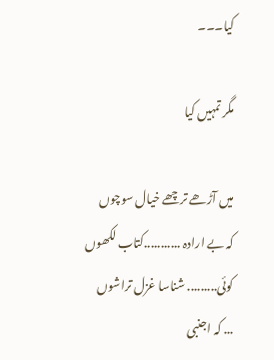کیا۔۔۔

مگر تمہیں کیا

میں آڑھے ترچھے خیال سوچوں
کہ بے ارادہ ...........کتاب لکھوں
کوئی......... شناسا غزل تراشوں
... کہ اجنبی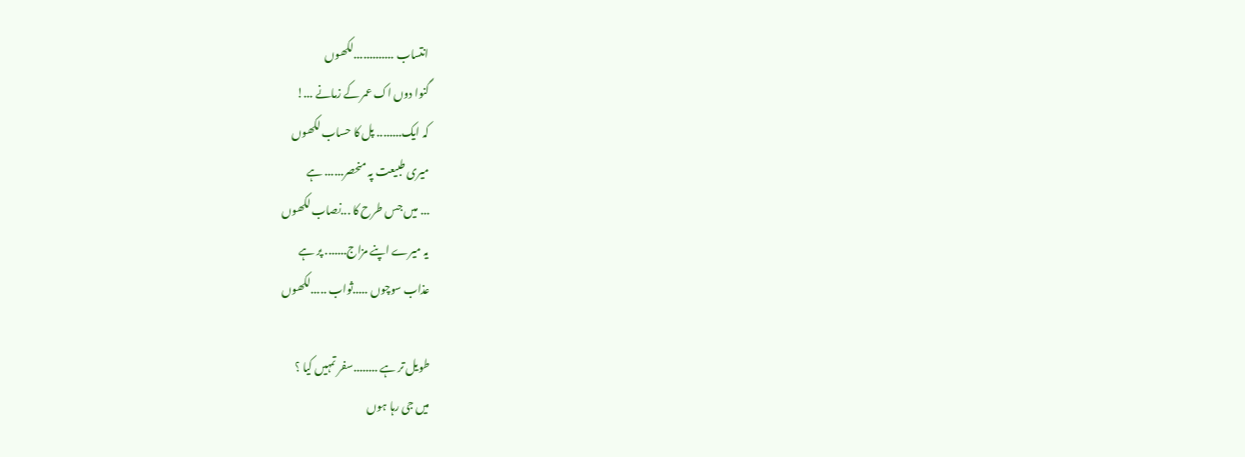انتساب .............لکھوں
گنوا دوں اک عمر کے زمانے ...!
کہ ایک........ پل کا حساب لکھوں
میری طبیعت پہ منحصر...... ہے
... میں جس طرح کا ...نصاب لکھوں
یہ میرے اپنے مزاج....... پر ہے
عذاب سوچوں .....ثواب .....لکھوں

طویل تر ہے ........سفر تمہیں کیا ؟
میں جی رہا ہوں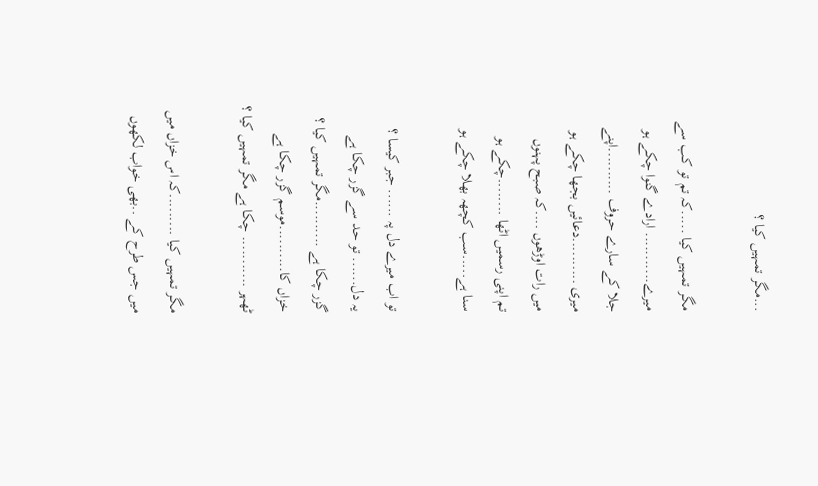...مگر تمہیں کیا ؟

مگر تمہیں کیا .....کہ تم تو کب سے
میرے........... ارادے گنوا چکے ہو
جلا کے سارے حروف ..........اپنے
میری ..........دعائیں بجھا چکے ہو
میں رات اوڑھوں ....کہ صبح پہنوں
تم اپنی رسمیں اٹھا ........چکے ہو
سنا ہے.....سب کچھہ بھلا چکے ہو

تو اب میرے دل پہ ...... جبر کیسا ؟
یہ دل...... تو حد سے گزر چکا ہے
گزر چکا ہے ..........مگر تمہیں کیا ؟
خزاں کا..........موسم گزر چکا ہے
ٹھہر ........... چکا ہے مگر تمہیں کیا ؟

مگر تمہیں کیا .........کہ اس خزاں میں
میں جس طرح کے ..بھی خواب لکھوں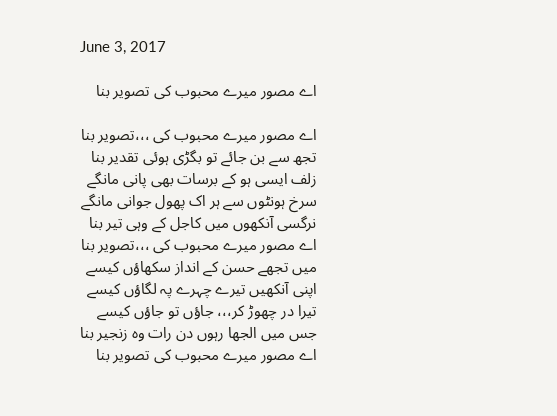June 3, 2017

اے مصور میرے محبوب کی تصویر بنا

اے مصور میرے محبوب کی ،،،تصویر بنا
تجھ سے بن جائے تو بگڑی ہوئی تقدیر بنا
زلف ایسی ہو کے برسات بھی پانی مانگے
سرخ ہونٹوں سے ہر اک پھول جوانی مانگے
نرگسی آنکھوں میں کاجل کے وہی تیر بنا
اے مصور میرے محبوب کی ،،،تصویر بنا
میں تجھے حسن کے انداز سکھاؤں کیسے
اپنی آنکھیں تیرے چہرے پہ لگاؤں کیسے
تیرا در چھوڑ کر،،، جاؤں تو جاؤں کیسے
جس میں الجھا رہوں دن رات وہ زنجیر بنا
اے مصور میرے محبوب کی تصویر بنا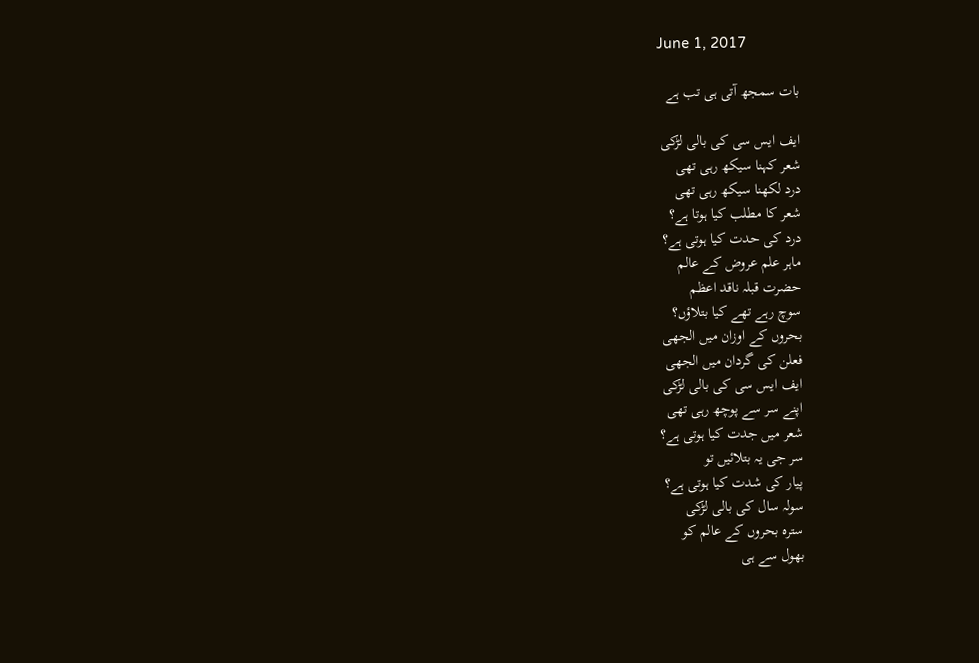June 1, 2017

بات سمجھ آتی ہی تب ہے

ایف ایس سی کی بالی لڑکی
شعر کہنا سیکھ رہی تھی
درد لکھنا سیکھ رہی تھی
شعر کا مطلب کیا ہوتا ہے؟
درد کی حدت کیا ہوتی ہے؟
ماہر علم عروض کے عالم
حضرت قبلہ ناقد اعظم
سوچ رہے تھے کیا بتلاؤں؟
بحروں کے اوزان میں الجھی
فعلن کی گردان میں الجھی
ایف ایس سی کی بالی لڑکی
اپنے سر سے پوچھ رہی تھی
شعر میں جدت کیا ہوتی ہے؟
سر جی یہ بتلائیں تو
پیار کی شدت کیا ہوتی ہے؟
سولہ سال کی بالی لڑکی
سترہ بحروں کے عالم کو
بھول سے ہی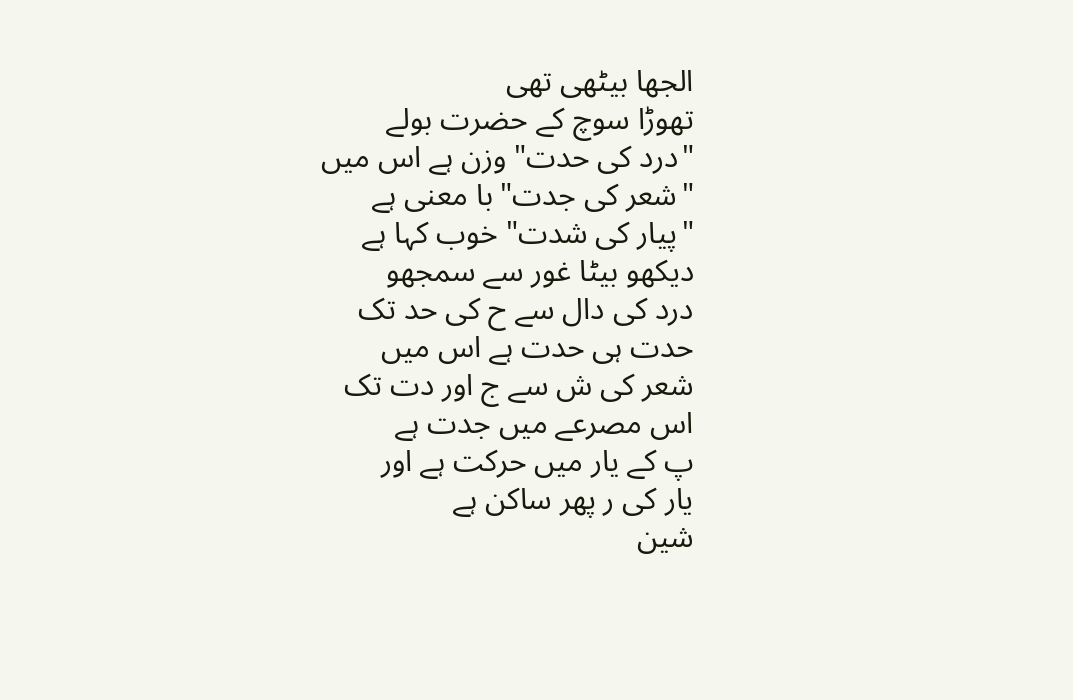الجھا بیٹھی تھی
تھوڑا سوچ کے حضرت بولے
"درد کی حدت" وزن ہے اس میں
"شعر کی جدت" با معنی ہے
"پیار کی شدت" خوب کہا ہے
دیکھو بیٹا غور سے سمجھو
درد کی دال سے ح کی حد تک
حدت ہی حدت ہے اس میں
شعر کی ش سے ج اور دت تک
اس مصرعے میں جدت ہے
پ کے یار میں حرکت ہے اور
یار کی ر پھر ساکن ہے
شین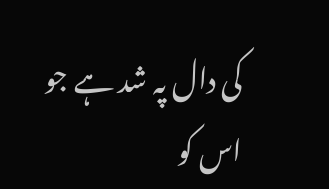کی دال پہ شد ہے جو
اس کو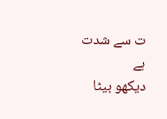ت سے شدت ہے
دیکھو بیٹا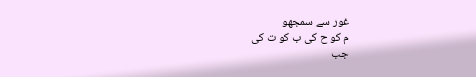غور سے سمجھو
م کو ح کی ب کو ت کی
جب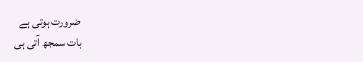ضرورت ہوتی ہے
بات سمجھ آتی ہی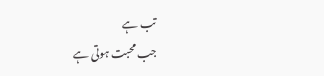تب ہے
جب محبت ہوتی ہے